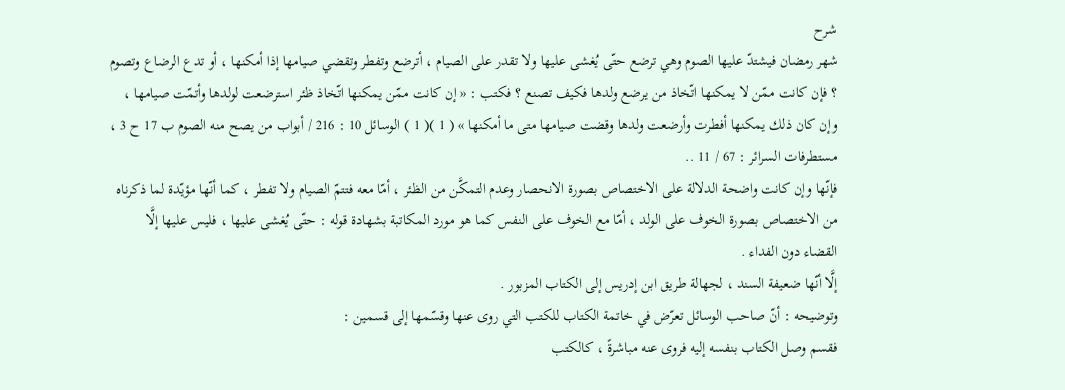شرح
شهر رمضان فيشتدّ عليها الصوم وهي ترضع حتّى يُغشى عليها ولا تقدر على الصيام ، أترضع وتفطر وتقضي صيامها إذا أمكنها ، أو تدع الرضاع وتصوم ؟ فإن كانت ممّن لا يمكنها اتّخاذ من يرضع ولدها فكيف تصنع ؟ فكتب : « إن كانت ممّن يمكنها اتّخاذ ظئر استرضعت لولدها وأتمّت صيامها ، وإن كان ذلك يمكنها أفطرت وأرضعت ولدها وقضت صيامها متى ما أمكنها » ( 1 )( 1 ) الوسائل 10 : 216 / أبواب من يصح منه الصوم ب 17 ح 3 ، مستطرفات السرائر : 67 / 11 ..
فإنّها وإن كانت واضحة الدلالة على الاختصاص بصورة الانحصار وعدم التمكَّن من الظئر ، أمّا معه فتتمّ الصيام ولا تفطر ، كما أنّها مؤيّدة لما ذكرناه من الاختصاص بصورة الخوف على الولد ، أمّا مع الخوف على النفس كما هو مورد المكاتبة بشهادة قوله : حتّى يُغشى عليها ، فليس عليها إلَّا القضاء دون الفداء .
إلَّا أنّها ضعيفة السند ، لجهالة طريق ابن إدريس إلى الكتاب المزبور .
وتوضيحه : أنّ صاحب الوسائل تعرّض في خاتمة الكتاب للكتب التي روى عنها وقسّمها إلى قسمين :
فقسم وصل الكتاب بنفسه إليه فروى عنه مباشرةً ، كالكتب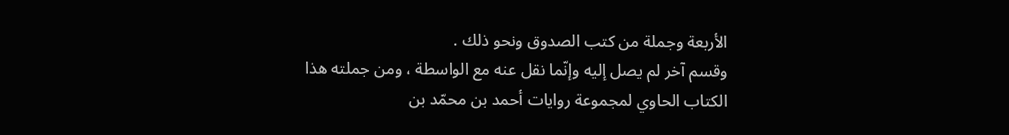الأربعة وجملة من كتب الصدوق ونحو ذلك .
وقسم آخر لم يصل إليه وإنّما نقل عنه مع الواسطة ، ومن جملته هذا الكتاب الحاوي لمجموعة روايات أحمد بن محمّد بن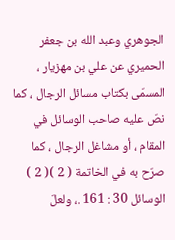الجوهري وعبد الله بن جعفر الحميري عن علي بن مهزيار ، المسمّى بكتاب مسائل الرجال ، كما نصّ عليه صاحب الوسائل في المقام ، أو مشاغل الرجال ، كما صرّح به في الخاتمة ( 2 )( 2 ) الوسائل 30 : 161 .، ولعلّ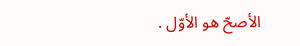الأصحّ هو الأوّل .